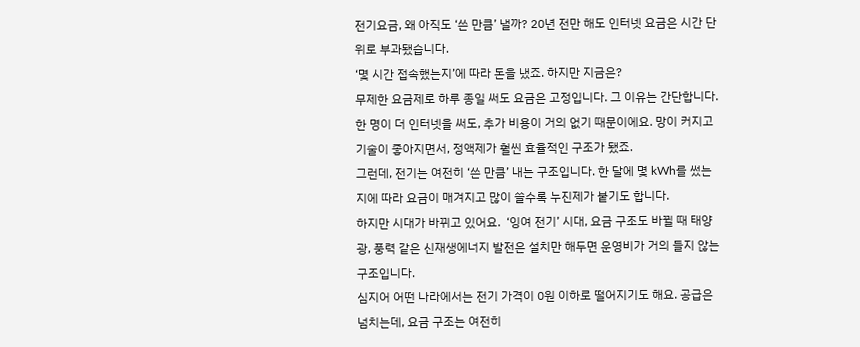전기요금, 왜 아직도 ‘쓴 만큼’ 낼까? 20년 전만 해도 인터넷 요금은 시간 단위로 부과됐습니다.
‘몇 시간 접속했는지’에 따라 돈을 냈죠. 하지만 지금은?
무제한 요금제로 하루 종일 써도 요금은 고정입니다. 그 이유는 간단합니다.
한 명이 더 인터넷을 써도, 추가 비용이 거의 없기 때문이에요. 망이 커지고 기술이 좋아지면서, 정액제가 훨씬 효율적인 구조가 됐죠.
그런데, 전기는 여전히 ‘쓴 만큼’ 내는 구조입니다. 한 달에 몇 kWh를 썼는지에 따라 요금이 매겨지고 많이 쓸수록 누진제가 붙기도 합니다.
하지만 시대가 바뀌고 있어요.  ‘잉여 전기’ 시대, 요금 구조도 바뀔 때 태양광, 풍력 같은 신재생에너지 발전은 설치만 해두면 운영비가 거의 들지 않는 구조입니다.
심지어 어떤 나라에서는 전기 가격이 0원 이하로 떨어지기도 해요. 공급은 넘치는데, 요금 구조는 여전히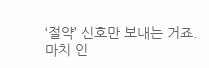‘절약’ 신호만 보내는 거죠.
마치 인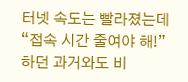터넷 속도는 빨라졌는데 “접속 시간 줄여야 해!” 하던 과거와도 비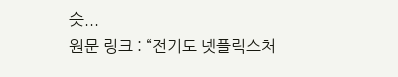슷...
원문 링크 : “전기도 넷플릭스처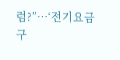럼?”…‘전기요금 구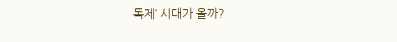독제’ 시대가 올까?